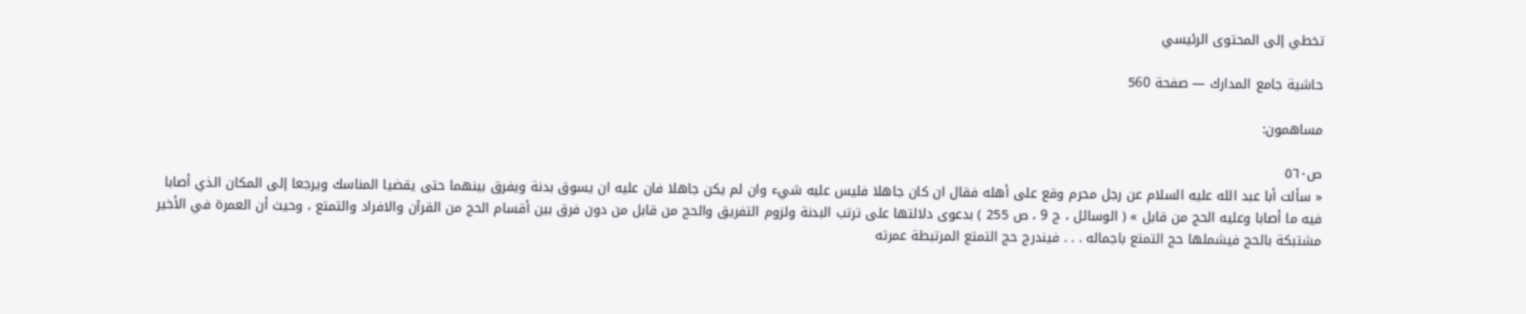تخطي إلى المحتوى الرئيسي

حاشية جامع المدارك — صفحة 560

مساهمون:

ص٥٦٠
« سألت أبا عبد الله عليه السلام عن رجل محرم وقع على أهله فقال ان كان جاهلا فليس عليه شيء وان لم يكن جاهلا فان عليه ان يسوق بدنة ويفرق بينهما حتى يقضيا المناسك ويرجعا إلى المكان الذي أصابا فيه ما أصابا وعليه الحج من قابل » ( الوسائل ، ج 9 ، ص 255 ) بدعوى دلالتها على ترتب البدنة ولزوم التفريق والحج من قابل من دون فرق بين أقسام الحج من القرآن والافراد والتمتع ، وحيث أن العمرة في الأخير مشتبكة بالحج فيشملها حج التمتع باجماله . . . فيندرج حج التمتع المرتبطة عمرته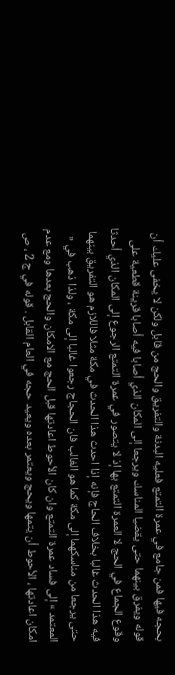بحجه فيها فمن جامع في عمرة التمتع فعليه البدنة والتفريق والحج من قابل ولكن لا يخفى عليك أن قوله ويفرق بينهما حتى يقضيا المناسك ويرجعا إلى المكان الذي أصابا فيه أصابا قرينة قطعية على وقوع الجماع في الحج لا العمرة التمتع بها إذ لا يتصور في عمرة التمتع الرجوع إلى المكان الذي أحدثا فيه هذا الحدث غالبا بخلاف الحاج فإنه إذا احدث هذا الحدث في مكة مثلا فاللازم هو التفريق بينهما حتى يرجعا من مناسكهما إلى مكة كما هو الغالب فان الحجاج رجعوا غالبا إلى مكة ، ولذا ذهب في « المعتمد » إلى فساد عمرة التمتع وان كان الأحوط اعادتها قبل الحج مع الامكان والحج بعدها ومع عدم امكان اعادتها ، الأحوط أن يتمها ويحج ويعتمر بعده ويعيد حجه في العام القابل . قوله في ج 2 ، ص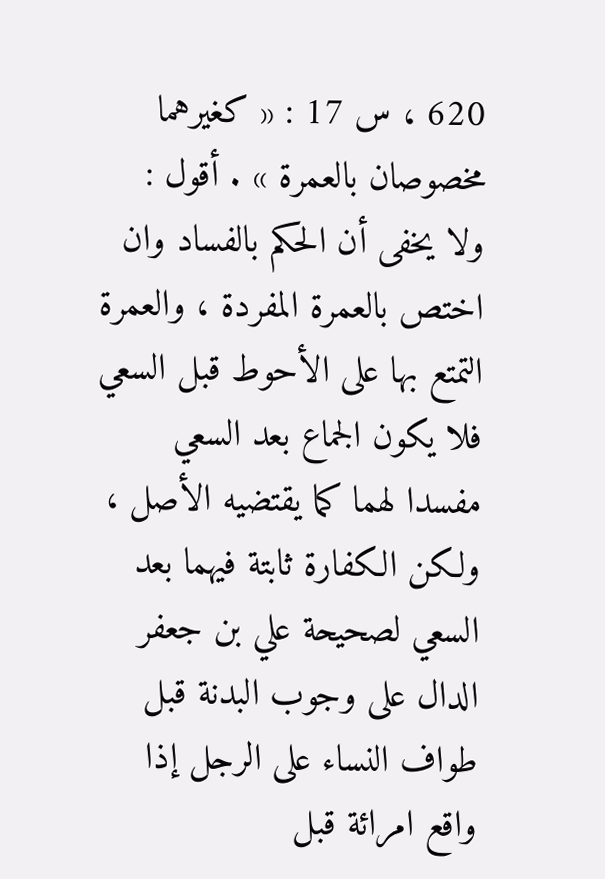620 ، س 17 : « كغيرهما مخصوصان بالعمرة » . أقول : ولا يخفى أن الحكم بالفساد وان اختص بالعمرة المفردة ، والعمرة التمتع بها على الأحوط قبل السعي فلا يكون الجماع بعد السعي مفسدا لهما كما يقتضيه الأصل ، ولكن الكفارة ثابتة فيهما بعد السعي لصحيحة علي بن جعفر الدال على وجوب البدنة قبل طواف النساء على الرجل إذا واقع امرائة قبل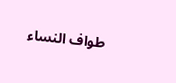طواف النساء